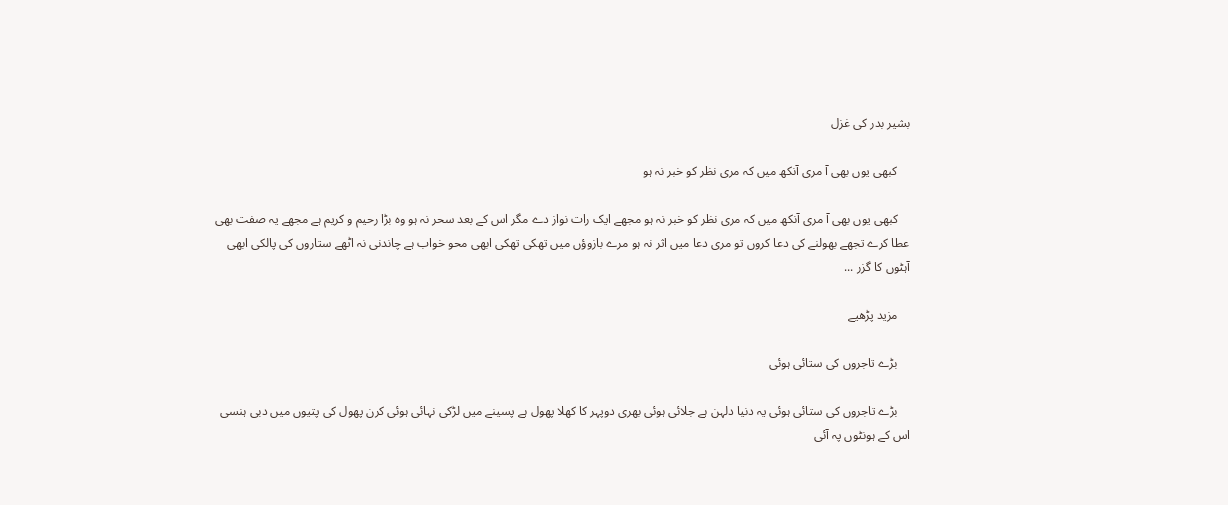بشیر بدر کی غزل

    کبھی یوں بھی آ مری آنکھ میں کہ مری نظر کو خبر نہ ہو

    کبھی یوں بھی آ مری آنکھ میں کہ مری نظر کو خبر نہ ہو مجھے ایک رات نواز دے مگر اس کے بعد سحر نہ ہو وہ بڑا رحیم و کریم ہے مجھے یہ صفت بھی عطا کرے تجھے بھولنے کی دعا کروں تو مری دعا میں اثر نہ ہو مرے بازوؤں میں تھکی تھکی ابھی محو خواب ہے چاندنی نہ اٹھے ستاروں کی پالکی ابھی آہٹوں کا گزر ...

    مزید پڑھیے

    بڑے تاجروں کی ستائی ہوئی

    بڑے تاجروں کی ستائی ہوئی یہ دنیا دلہن ہے جلائی ہوئی بھری دوپہر کا کھلا پھول ہے پسینے میں لڑکی نہائی ہوئی کرن پھول کی پتیوں میں دبی ہنسی اس کے ہونٹوں پہ آئی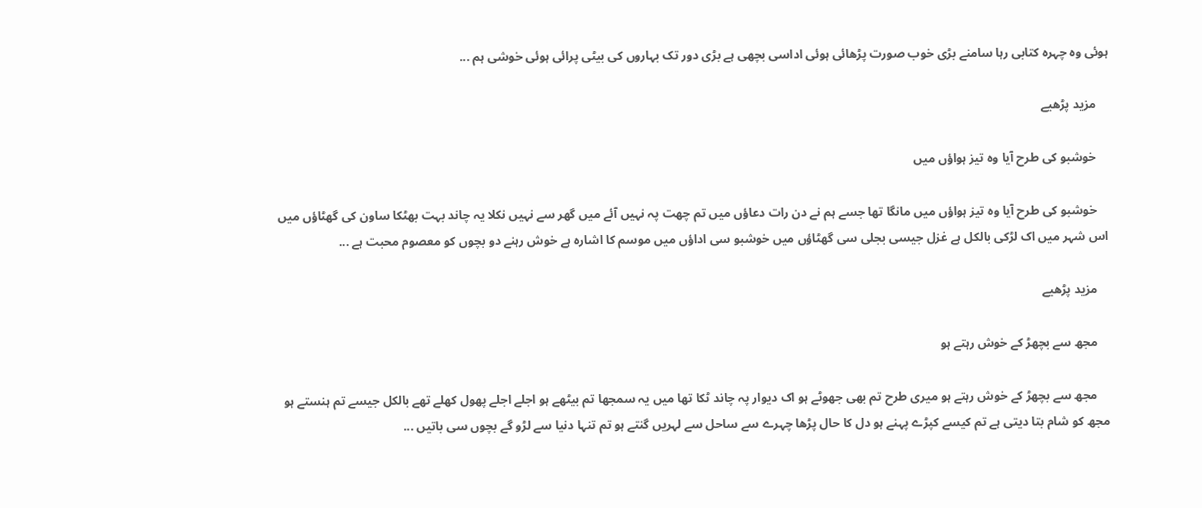ہوئی وہ چہرہ کتابی رہا سامنے بڑی خوب صورت پڑھائی ہوئی اداسی بچھی ہے بڑی دور تک بہاروں کی بیٹی پرائی ہوئی خوشی ہم ...

    مزید پڑھیے

    خوشبو کی طرح آیا وہ تیز ہواؤں میں

    خوشبو کی طرح آیا وہ تیز ہواؤں میں مانگا تھا جسے ہم نے دن رات دعاؤں میں تم چھت پہ نہیں آئے میں گھر سے نہیں نکلا یہ چاند بہت بھٹکا ساون کی گھٹاؤں میں اس شہر میں اک لڑکی بالکل ہے غزل جیسی بجلی سی گھٹاؤں میں خوشبو سی اداؤں میں موسم کا اشارہ ہے خوش رہنے دو بچوں کو معصوم محبت ہے ...

    مزید پڑھیے

    مجھ سے بچھڑ کے خوش رہتے ہو

    مجھ سے بچھڑ کے خوش رہتے ہو میری طرح تم بھی جھوٹے ہو اک دیوار پہ چاند ٹکا تھا میں یہ سمجھا تم بیٹھے ہو اجلے اجلے پھول کھلے تھے بالکل جیسے تم ہنستے ہو مجھ کو شام بتا دیتی ہے تم کیسے کپڑے پہنے ہو دل کا حال پڑھا چہرے سے ساحل سے لہریں گنتے ہو تم تنہا دنیا سے لڑو گے بچوں سی باتیں ...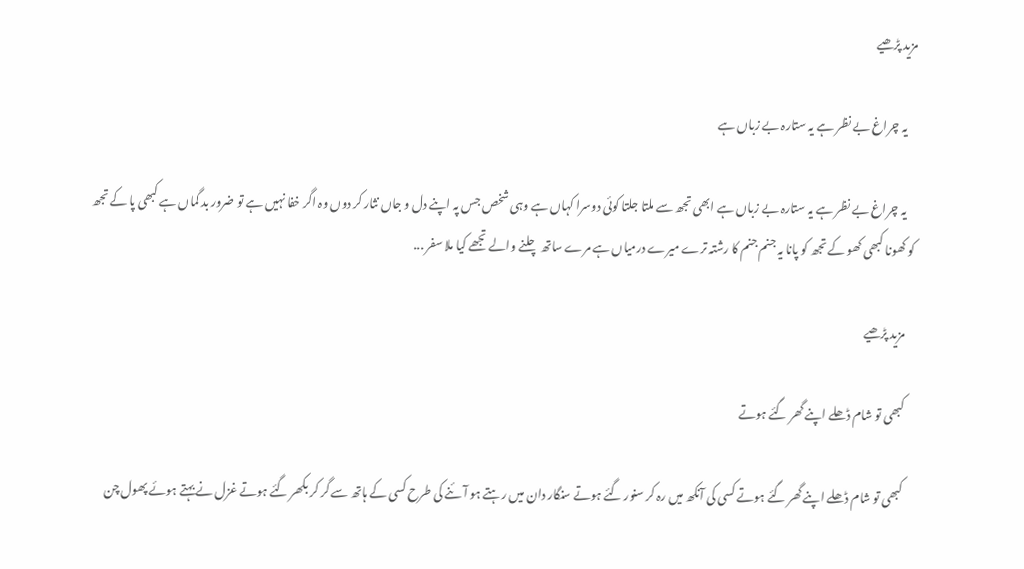مزید پڑھیے

    یہ چراغ بے نظر ہے یہ ستارہ بے زباں ہے

    یہ چراغ بے نظر ہے یہ ستارہ بے زباں ہے ابھی تجھ سے ملتا جلتا کوئی دوسرا کہاں ہے وہی شخص جس پہ اپنے دل و جاں نثار کر دوں وہ اگر خفا نہیں ہے تو ضرور بد گماں ہے کبھی پا کے تجھ کو کھونا کبھی کھو کے تجھ کو پانا یہ جنم جنم کا رشتہ ترے میرے درمیاں ہے مرے ساتھ چلنے والے تجھے کیا ملا سفر ...

    مزید پڑھیے

    کبھی تو شام ڈھلے اپنے گھر گئے ہوتے

    کبھی تو شام ڈھلے اپنے گھر گئے ہوتے کسی کی آنکھ میں رہ کر سنور گئے ہوتے سنگار دان میں رہتے ہو آئنے کی طرح کسی کے ہاتھ سے گر کر بکھر گئے ہوتے غزل نے بہتے ہوئے پھول چن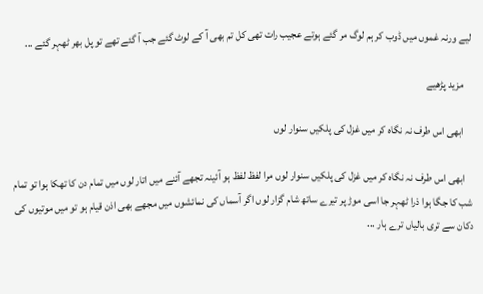لیے ورنہ غموں میں ڈوب کر ہم لوگ مر گئے ہوتے عجیب رات تھی کل تم بھی آ کے لوٹ گئے جب آ گئے تھے تو پل بھر ٹھہر گئے ...

    مزید پڑھیے

    ابھی اس طرف نہ نگاہ کر میں غزل کی پلکیں سنوار لوں

    ابھی اس طرف نہ نگاہ کر میں غزل کی پلکیں سنوار لوں مرا لفظ لفظ ہو آئینہ تجھے آئنے میں اتار لوں میں تمام دن کا تھکا ہوا تو تمام شب کا جگا ہوا ذرا ٹھہر جا اسی موڑ پر تیرے ساتھ شام گزار لوں اگر آسماں کی نمائشوں میں مجھے بھی اذن قیام ہو تو میں موتیوں کی دکان سے تری بالیاں ترے ہار ...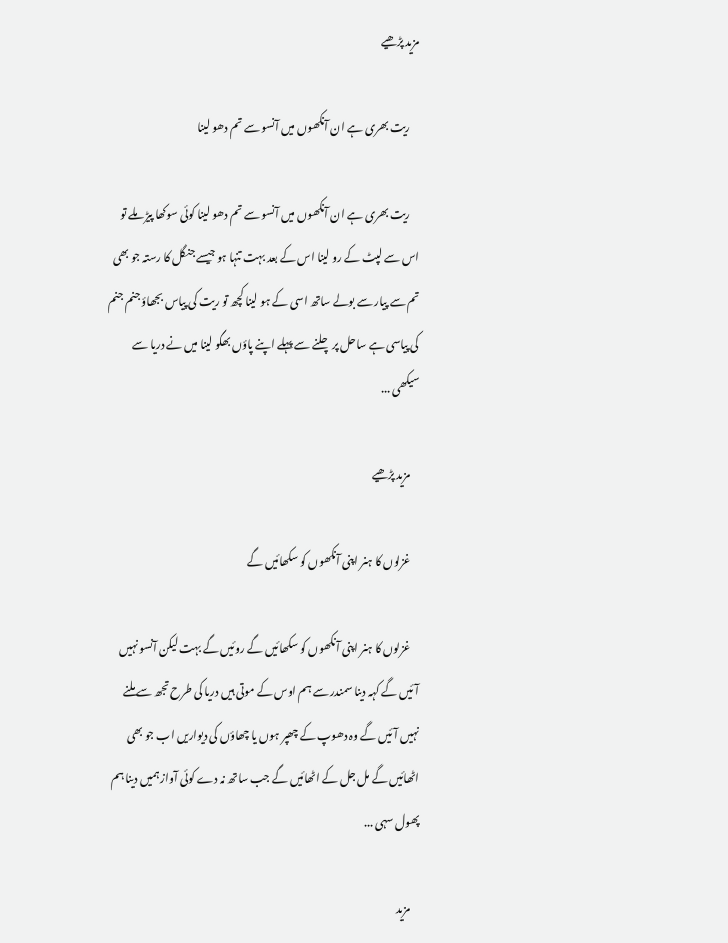مزید پڑھیے

    ریت بھری ہے ان آنکھوں میں آنسو سے تم دھو لینا

    ریت بھری ہے ان آنکھوں میں آنسو سے تم دھو لینا کوئی سوکھا پیڑ ملے تو اس سے لپٹ کے رو لینا اس کے بعد بہت تنہا ہو جیسے جنگل کا رستہ جو بھی تم سے پیار سے بولے ساتھ اسی کے ہو لینا کچھ تو ریت کی پیاس بجھاؤ جنم جنم کی پیاسی ہے ساحل پر چلنے سے پہلے اپنے پاؤں بھگو لینا میں نے دریا سے سیکھی ...

    مزید پڑھیے

    غزلوں کا ہنر اپنی آنکھوں کو سکھائیں گے

    غزلوں کا ہنر اپنی آنکھوں کو سکھائیں گے روئیں گے بہت لیکن آنسو نہیں آئیں گے کہہ دینا سمندر سے ہم اوس کے موتی ہیں دریا کی طرح تجھ سے ملنے نہیں آئیں گے وہ دھوپ کے چھپر ہوں یا چھاؤں کی دیواریں اب جو بھی اٹھائیں گے مل جل کے اٹھائیں گے جب ساتھ نہ دے کوئی آواز ہمیں دینا ہم پھول سہی ...

    مزید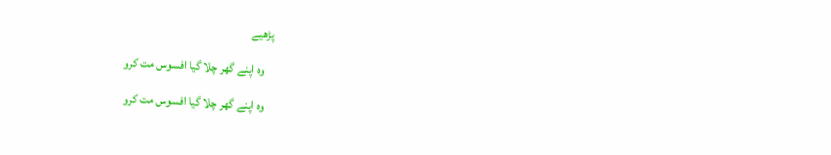پڑھیے

    وہ اپنے گھر چلا گیا افسوس مت کرو

    وہ اپنے گھر چلا گیا افسوس مت کرو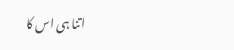اتنا ہی اس کا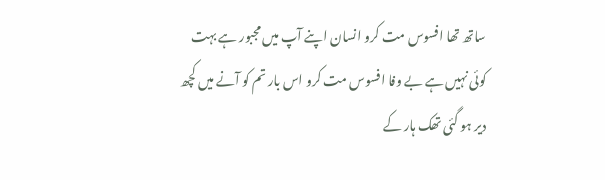ساتھ تھا افسوس مت کرو انسان اپنے آپ میں مجبور ہے بہت کوئی نہیں ہے بے وفا افسوس مت کرو اس بار تم کو آنے میں کچھ دیر ہو گئی تھک ہار کے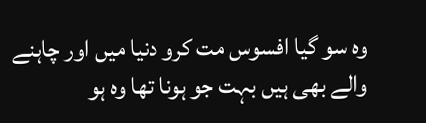وہ سو گیا افسوس مت کرو دنیا میں اور چاہنے والے بھی ہیں بہت جو ہونا تھا وہ ہو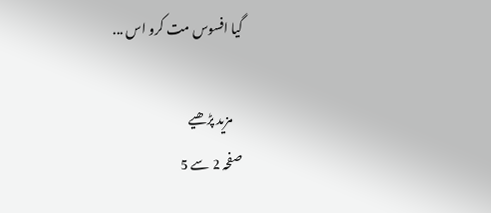گیا افسوس مت کرو اس ...

    مزید پڑھیے
صفحہ 2 سے 5